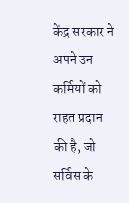केंद्र सरकार ने अपने उन कर्मियों को राहत प्रदान की है, जो सर्विस के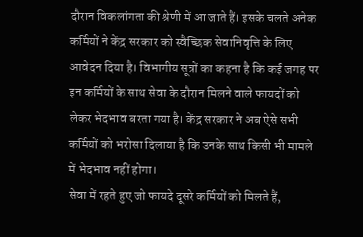दौरान विकलांगता की श्रेणी में आ जाते हैं। इसके चलते अनेक कर्मियों ने केंद्र सरकार को स्वैच्छिक सेवानिवृत्ति के लिए आवेदन दिया है। विभागीय सूत्रों का कहना है कि कई जगह पर इन कर्मियों के साथ सेवा के दौरान मिलने वाले फायदों को लेकर भेदभाव बरता गया है। केंद्र सरकार ने अब ऐसे सभी कर्मियों को भरोसा दिलाया है कि उनके साथ किसी भी मामले में भेदभाव नहीं होगा।
सेवा में रहते हुए जो फायदे दूसरे कर्मियों को मिलते हैं,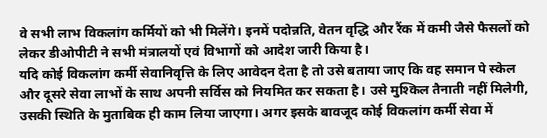वे सभी लाभ विकलांग कर्मियों को भी मिलेंगे। इनमें पदोन्नति, वेतन वृद्धि और रैंक में कमी जैसे फैसलों को लेकर डीओपीटी ने सभी मंत्रालयों एवं विभागों को आदेश जारी किया है।
यदि कोई विकलांग कर्मी सेवानिवृत्ति के लिए आवेदन देता है तो उसे बताया जाए कि वह समान पे स्केल और दूसरे सेवा लाभों के साथ अपनी सर्विस को नियमित कर सकता है। उसे मुश्किल तैनाती नहीं मिलेगी, उसकी स्थिति के मुताबिक ही काम लिया जाएगा। अगर इसके बावजूद कोई विकलांग कर्मी सेवा में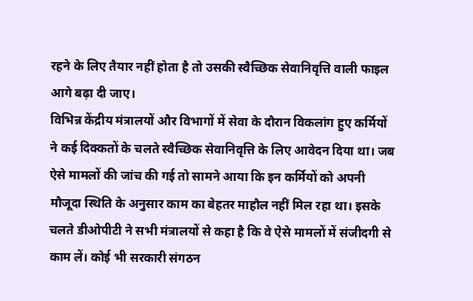रहने के लिए तैयार नहीं होता है तो उसकी स्वैच्छिक सेवानिवृत्ति वाली फाइल आगे बढ़ा दी जाए।
विभिन्न केंद्रीय मंत्रालयों और विभागों में सेवा के दौरान विकलांग हुए कर्मियों ने कई दिक्कतों के चलते स्वैच्छिक सेवानिवृत्ति के लिए आवेदन दिया था। जब ऐसे मामलों की जांच की गई तो सामने आया कि इन कर्मियों को अपनी मौजूदा स्थिति के अनुसार काम का बेहतर माहौल नहीं मिल रहा था। इसके चलते डीओपीटी ने सभी मंत्रालयों से कहा है कि वे ऐसे मामलों में संजीदगी से काम लें। कोई भी सरकारी संगठन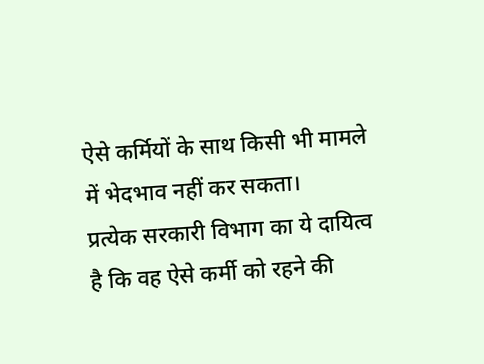ऐसे कर्मियों के साथ किसी भी मामले में भेदभाव नहीं कर सकता।
प्रत्येक सरकारी विभाग का ये दायित्व है कि वह ऐसे कर्मी को रहने की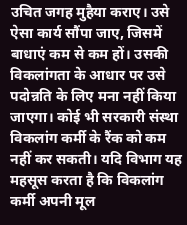उचित जगह मुहैया कराए। उसे ऐसा कार्य सौंपा जाए, जिसमें बाधाएं कम से कम हों। उसकी विकलांगता के आधार पर उसे पदोन्नति के लिए मना नहीं किया जाएगा। कोई भी सरकारी संस्था विकलांग कर्मी के रैंक को कम नहीं कर सकती। यदि विभाग यह महसूस करता है कि विकलांग कर्मी अपनी मूल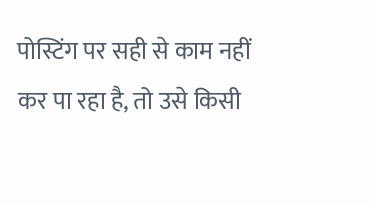पोस्टिंग पर सही से काम नहीं कर पा रहा है, तो उसे किसी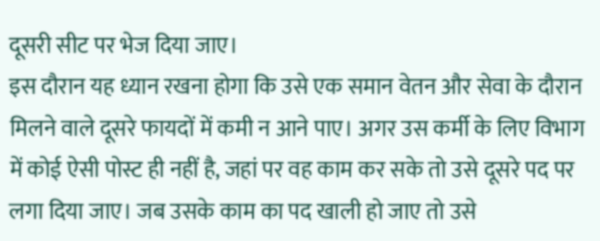दूसरी सीट पर भेज दिया जाए।
इस दौरान यह ध्यान रखना होगा कि उसे एक समान वेतन और सेवा के दौरान मिलने वाले दूसरे फायदों में कमी न आने पाए। अगर उस कर्मी के लिए विभाग में कोई ऐसी पोस्ट ही नहीं है, जहां पर वह काम कर सके तो उसे दूसरे पद पर लगा दिया जाए। जब उसके काम का पद खाली हो जाए तो उसे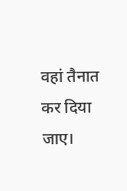वहां तैनात कर दिया जाए।